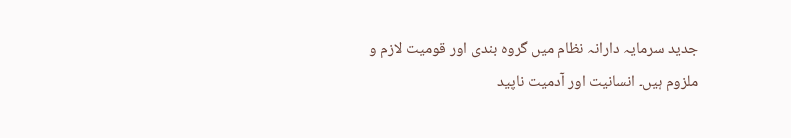جدید سرمایہ دارانہ نظام میں گروہ بندی اور قومیت لازم و ملزوم ہیں۔ انسانیت اور آدمیت ناپید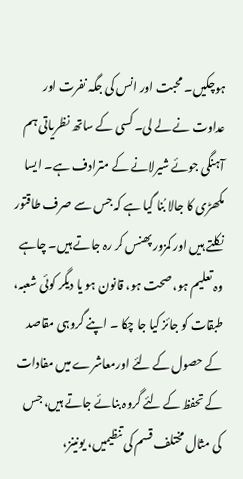ہوچکیں۔ محبت اور انس کی جگہ نفرت اور عداوت نے لے لی۔ کسی کے ساتھ نظریاتی ہم آہنگی جوئے شیرلانے کے مترادف ہے۔ ایسا مکھڑی کا جالا بُنا گیا ہے کہ جس سے صرف طاقتور نکلتے ہیں اور کمزور پھنس کر رہ جاتے ہیں۔ چاہے وہ تعلیم ہو، صحت ہو، قانون ہو یا دیگر کوئی شعبہ، طبقات کو جائز کیا جا چکا ۔ اپنے گروہی مقاصد کے حصول کے لئے اورمعاشرے میں مفادات کے تحفظ کے لئے گروہ بنائے جاتے ہیں، جس کی مثال مختلف قسم کی تنظیمیں، یونینز،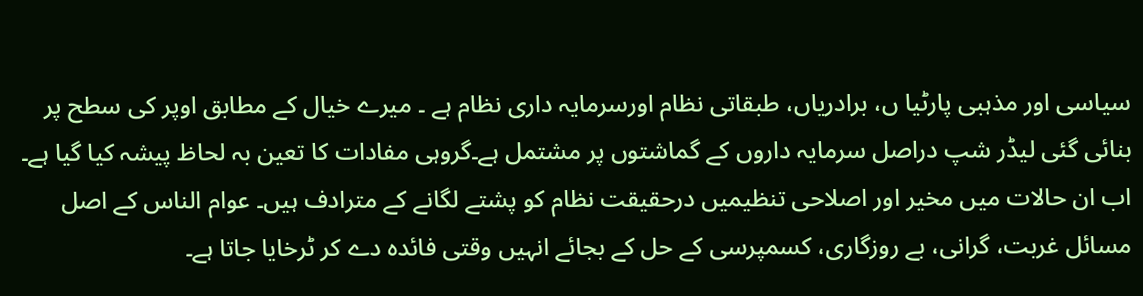سیاسی اور مذہبی پارٹیا ں، برادریاں، طبقاتی نظام اورسرمایہ داری نظام ہے ۔ میرے خیال کے مطابق اوپر کی سطح پر بنائی گئی لیڈر شپ دراصل سرمایہ داروں کے گماشتوں پر مشتمل ہے۔گروہی مفادات کا تعین بہ لحاظ پیشہ کیا گیا ہے۔ اب ان حالات میں مخیر اور اصلاحی تنظیمیں درحقیقت نظام کو پشتے لگانے کے مترادف ہیں۔ عوام الناس کے اصل مسائل غربت، گرانی، بے روزگاری، کسمپرسی کے حل کے بجائے انہیں وقتی فائدہ دے کر ٹرخایا جاتا ہے۔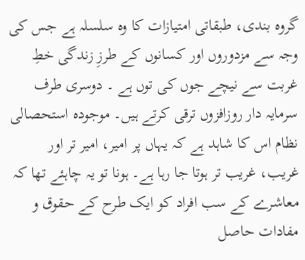گروہ بندی، طبقاتی امتیازات کا وہ سلسلہ ہے جس کی وجہ سے مزدوروں اور کسانوں کے طرزِ زندگی خطِ غربت سے نیچے جوں کی توں ہے ۔ دوسری طرف سرمایہ دار روزافزوں ترقی کرتے ہیں۔ موجودہ استحصالی نظام اس کا شاہد ہے کہ یہاں پر امیر، امیر تر اور غریب، غریب تر ہوتا جا رہا ہے۔ ہونا تو یہ چاہئے تھا کہ معاشرے کے سب افراد کو ایک طرح کے حقوق و مفادات حاصل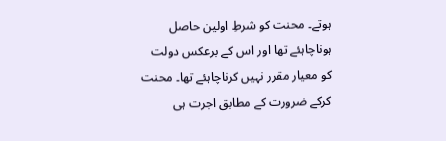ہوتے۔ محنت کو شرطِ اولین حاصل ہوناچاہئے تھا اور اس کے برعکس دولت کو معیار مقرر نہیں کرناچاہئے تھا۔ محنت کرکے ضرورت کے مطابق اجرت ہی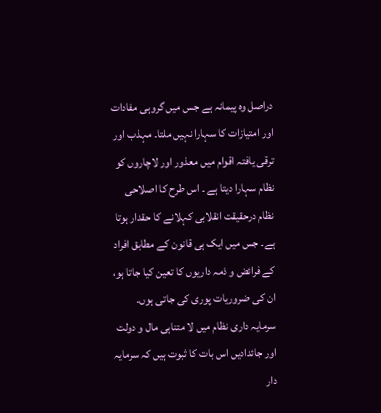دراصل وہ پیمانہ ہے جس میں گروہی مفادات اور امتیازات کا سہارا نہیں ملتا۔ مہذب اور ترقی یافتہ اقوام میں معذور اور لاچاروں کو نظام سہارا دیتا ہے ۔ اس طرح کا اصلاحی نظام درحقیقت انقلابی کہلانے کا حقدار ہوتا ہے۔ جس میں ایک ہی قانون کے مطابق افراد کے فرائض و ذمہ داریوں کا تعین کیا جاتا ہو، ان کی ضروریات پوری کی جاتی ہوں۔ سرمایہ داری نظام میں لا متناہی مال و دولت اور جائدادیں اس بات کا ثبوت ہیں کہ سرمایہ دار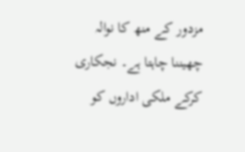مزدور کے منھ کا نوالہ چھیننا چاہتا ہے۔ نجکاری کرکے ملکی اداروں کو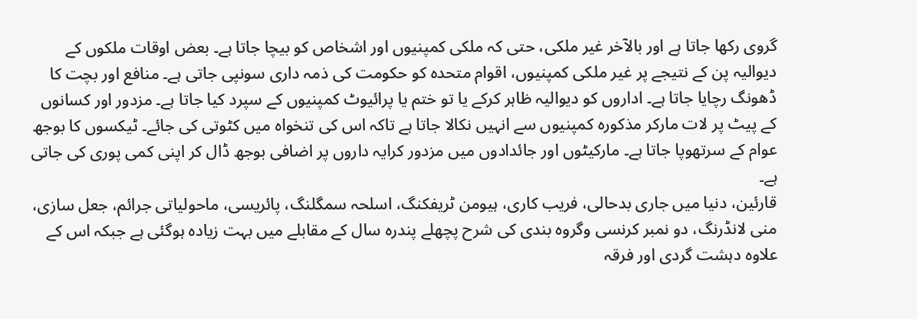گروی رکھا جاتا ہے اور بالآخر غیر ملکی، حتی کہ ملکی کمپنیوں اور اشخاص کو بیچا جاتا ہے۔ بعض اوقات ملکوں کے دیوالیہ پن کے نتیجے پر غیر ملکی کمپنیوں، اقوام متحدہ کو حکومت کی ذمہ داری سونپی جاتی ہے۔ منافع اور بچت کا ڈھونگ رچایا جاتا ہے۔ اداروں کو دیوالیہ ظاہر کرکے یا تو ختم یا پرائیوٹ کمپنیوں کے سپرد کیا جاتا ہے۔ مزدور اور کسانوں کے پیٹ پر لات مارکر مذکورہ کمپنیوں سے انہیں نکالا جاتا ہے تاکہ اس کی تنخواہ میں کٹوتی کی جائے۔ ٹیکسوں کا بوجھ عوام کے سرتھوپا جاتا ہے۔ مارکیٹوں اور جائدادوں میں مزدور کرایہ داروں پر اضافی بوجھ ڈال کر اپنی کمی پوری کی جاتی ہے۔
قارئین، دنیا میں جاری بدحالی، فریب کاری، ہیومن ٹریفکنگ، اسلحہ سمگلنگ، پائریسی، ماحولیاتی جرائم، جعل سازی، منی لانڈرنگ، دو نمبر کرنسی وگروہ بندی کی شرح پچھلے پندرہ سال کے مقابلے میں بہت زیادہ ہوگئی ہے جبکہ اس کے علاوہ دہشت گردی اور فرقہ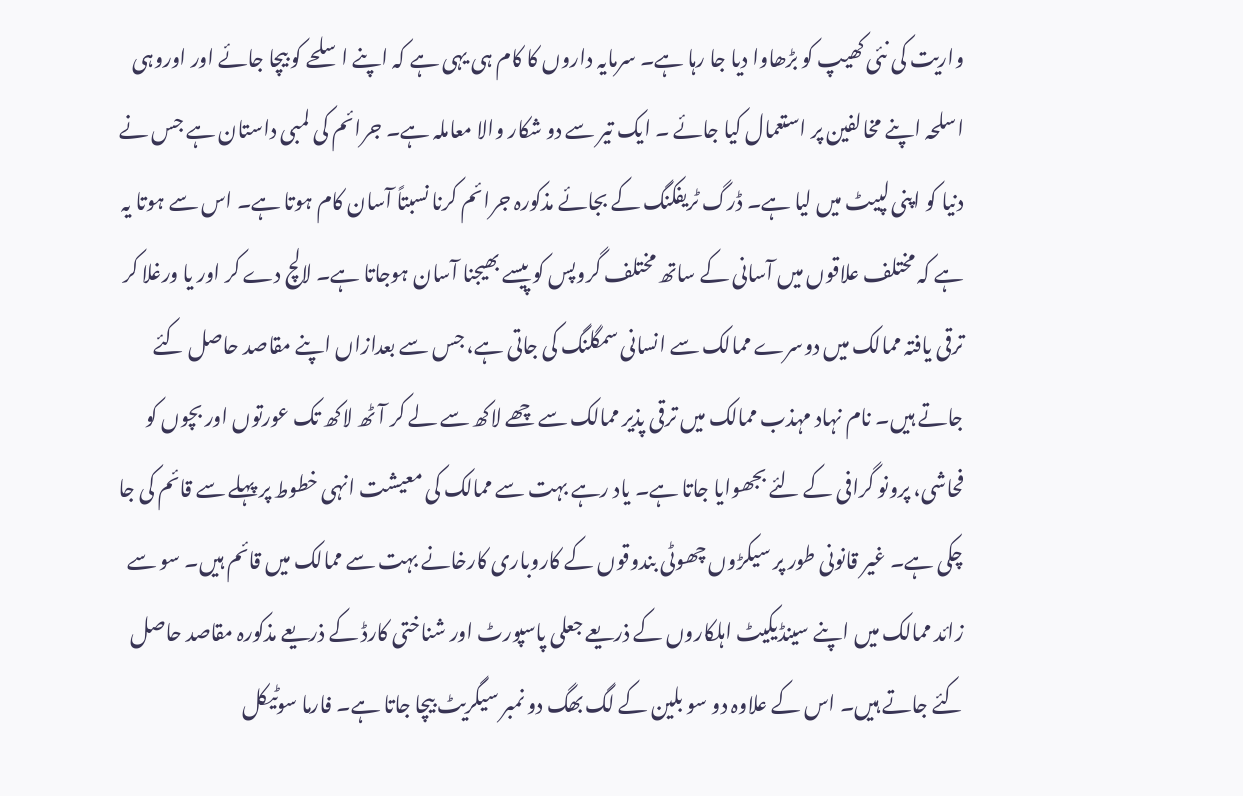واریت کی نئی کھیپ کو بڑھاوا دیا جا رہا ہے۔ سرمایہ داروں کا کام ہی یہی ہے کہ اپنے اسلحے کو بیچا جائے اور اوروہی اسلحہ اپنے مخالفین پر استعمال کیا جائے ۔ ایک تیر سے دو شکار والا معاملہ ہے۔ جرائم کی لمبی داستان ہے جس نے دنیا کو اپنی لپیٹ میں لیا ہے۔ ڈرگ ٹریفکنگ کے بجائے مذکورہ جرائم کرنا نسبتاً آسان کام ہوتا ہے۔ اس سے ہوتا یہ ہے کہ مختلف علاقوں میں آسانی کے ساتھ مختلف گروپس کو پیسے بھیجنا آسان ہوجاتا ہے۔ لالچ دے کر اور یا ورغلا کر ترقی یافتہ ممالک میں دوسرے ممالک سے انسانی سمگلنگ کی جاتی ہے، جس سے بعدازاں اپنے مقاصد حاصل کئے جاتے ہیں۔ نام نہاد مہذب ممالک میں ترقی پذیر ممالک سے چھے لاکھ سے لے کر آٹھ لاکھ تک عورتوں اور بچوں کو فحاشی، پرونو گرافی کے لئے بجھوایا جاتا ہے۔ یاد رہے بہت سے ممالک کی معیشت انہی خطوط پر پہلے سے قائم کی جا چکی ہے۔ غیر قانونی طور پر سیکڑوں چھوٹی بندوقوں کے کاروباری کارخانے بہت سے ممالک میں قائم ہیں۔ سو سے زائد ممالک میں اپنے سینڈیکیٹ اہلکاروں کے ذریعے جعلی پاسپورٹ اور شناختی کارڈ کے ذریعے مذکورہ مقاصد حاصل کئے جاتے ہیں۔ اس کے علاوہ دو سو بلین کے لگ بھگ دو نمبر سیگریٹ بیچا جاتا ہے۔ فارما سوٹیکل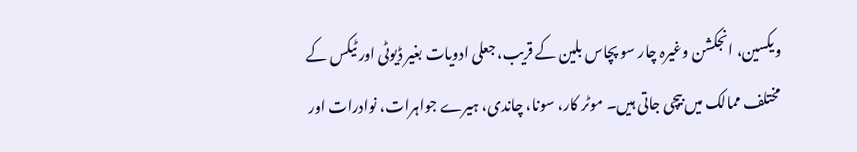ویکسین، انجکشن وغیرہ چار سو پچاس بلین کے قریب، جعلی ادویات بغیر ڈیوٹی اور ٹیکس کے مختلف ممالک میں بیچی جاتی ہیں۔ موٹر کار، سونا، چاندی، ہیرے جواہرات، نوادرات اور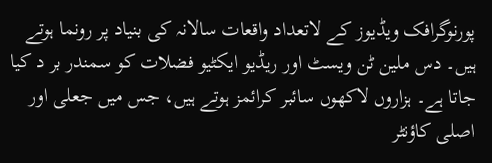پورنوگرافک ویڈیوز کے لاتعداد واقعات سالانہ کی بنیاد پر رونما ہوتے ہیں۔ دس ملین ٹن ویسٹ اور ریڈیو ایکٹیو فضلات کو سمندر بر د کیا جاتا ہے۔ ہزاروں لاکھوں سائبر کرائمز ہوتے ہیں، جس میں جعلی اور اصلی کاؤنٹر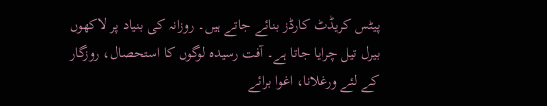پیٹس کریڈٹ کارڈز بنائے جاتے ہیں۔ روزانہ کی بنیاد پر لاکھوں بیرل تیل چرایا جاتا ہے۔ آفت رسیدہ لوگوں کا استحصال، روزگار کے لئے ورغلانا، اغوا برائے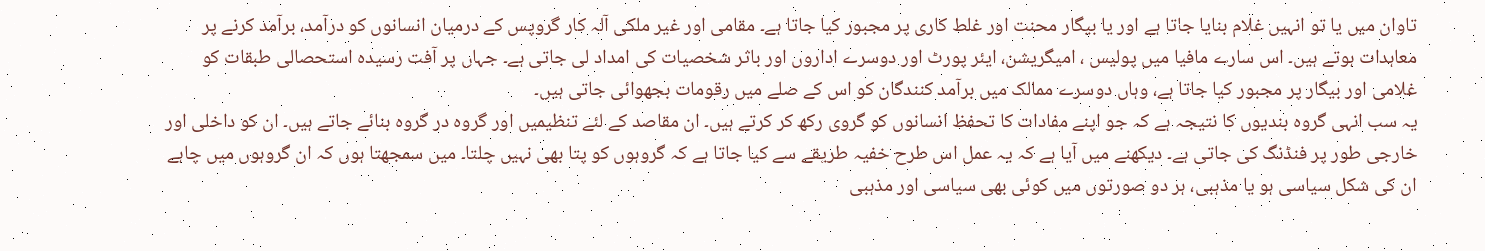تاوان میں یا تو انہیں غلام بنایا جاتا ہے اور یا بیگار محنت اور غلط کاری پر مجبور کیا جاتا ہے۔ مقامی اور غیر ملکی آلہ کار گروپس کے درمیان انسانوں کو درآمد، برآمد کرنے پر معاہدات ہوتے ہیں۔ اس سارے مافیا میں پولیس ، امیگریشن، ایئر پورٹ اور دوسرے اداروں اور باثر شخصیات کی امداد لی جاتی ہے۔ جہاں پر آفت رسیدہ استحصالی طبقات کو غلامی اور بیگار پر مجبور کیا جاتا ہے، وہاں دوسرے ممالک میں برآمد کنندگان کو اس کے صلے میں رقومات بجھوائی جاتی ہیں۔
یہ سب انہی گروہ بندیوں کا نتیجہ ہے کہ جو اپنے مفادات کا تحفظ انسانوں کو گروی رکھ کر کرتے ہیں۔ ان مقاصد کے لئے تنظیمیں اور گروہ در گروہ بنائے جاتے ہیں۔ ان کو داخلی اور خارجی طور پر فنڈنگ کی جاتی ہے۔ دیکھنے میں آیا ہے کہ یہ عمل اس طرح خفیہ طریقے سے کیا جاتا ہے کہ گروہوں کو پتا بھی نہیں چلتا۔ میں سمجھتا ہوں کہ ان گروہوں میں چاہے ان کی شکل سیاسی ہو یا مذہبی، ہر دو صورتوں میں کوئی بھی سیاسی اور مذہبی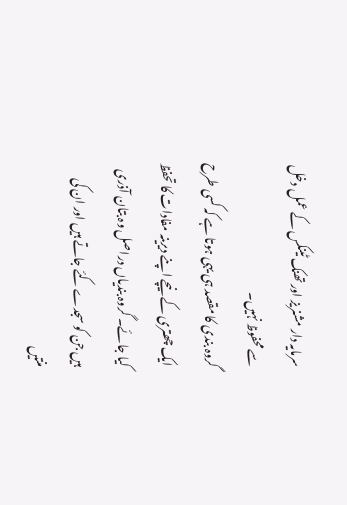سرمایہ دار مشنریز اور تھنک ٹینکس کے عمل دخل سے محفوظ نہیں۔
گروہ بندی کا مقصد ہی یہی ہوتا ہے کہ کسی طرح ایک چھتری کے نیچے اپنے دیرینہ مفادات کا تحفظ کیا جائے۔ گروہ بندیاں دراصل وہ بتان آذری ہیں جن کو سجدے کئے جاتے ہیں اور ان کی منتیں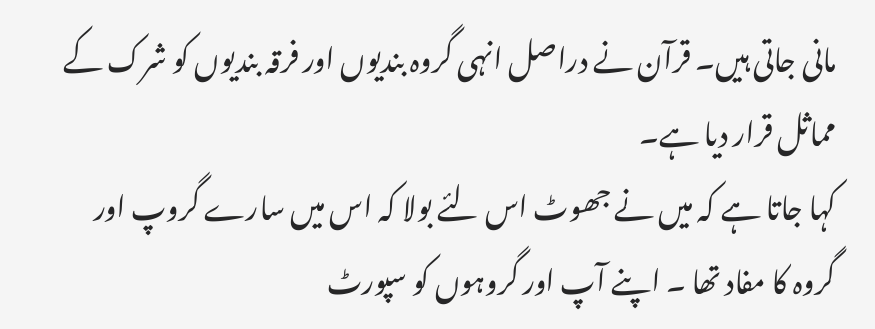مانی جاتی ہیں۔ قرآن نے دراصل انہی گروہ بندیوں اور فرقہ بندیوں کو شرک کے مماثل قرار دیا ہے۔
کہا جاتا ہے کہ میں نے جھوٹ اس لئے بولا کہ اس میں سارے گروپ اور گروہ کا مفاد تھا ۔ اپنے آپ اور گروہوں کو سپورٹ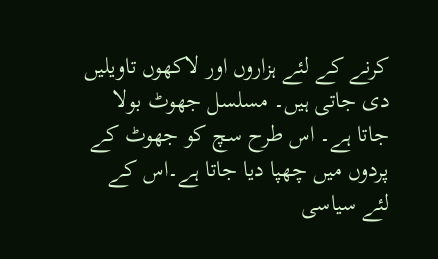کرنے کے لئے ہزاروں اور لاکھوں تاویلیں دی جاتی ہیں۔ مسلسل جھوٹ بولا جاتا ہے۔ اس طرح سچ کو جھوٹ کے پردوں میں چھپا دیا جاتا ہے۔اس کے لئے سیاسی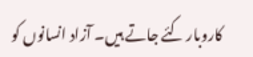کاروبار کئے جاتے ہیں۔ آزاد انسانوں کو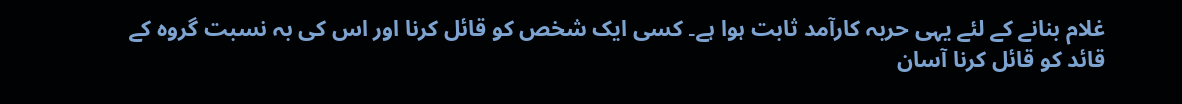غلام بنانے کے لئے یہی حربہ کارآمد ثابت ہوا ہے۔ کسی ایک شخص کو قائل کرنا اور اس کی بہ نسبت گروہ کے قائد کو قائل کرنا آسان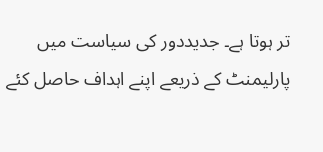تر ہوتا ہے۔ جدیددور کی سیاست میں پارلیمنٹ کے ذریعے اپنے اہداف حاصل کئے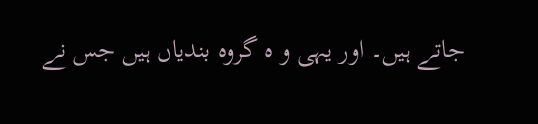جاتے ہیں۔ اور یہی و ہ گروہ بندیاں ہیں جس نے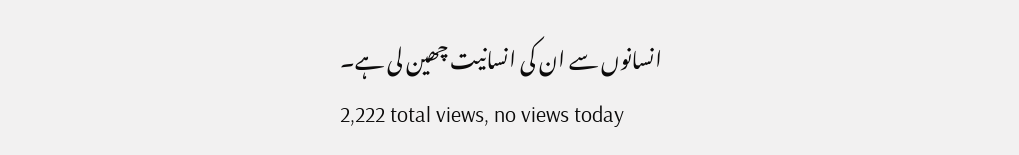انسانوں سے ان کی انسانیت چھین لی ہے۔
2,222 total views, no views today